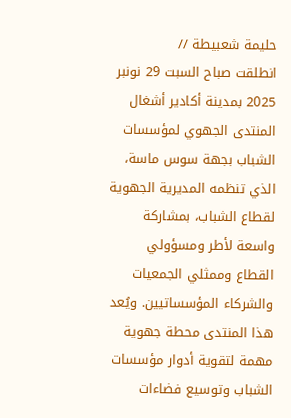حليمة شعبيطة //
انطلقت صباح السبت 29 نونبر 2025 بمدينة أكادير أشغال المنتدى الجهوي لمؤسسات الشباب بجهة سوس ماسة، الذي تنظمه المديرية الجهوية لقطاع الشباب، بمشاركة واسعة لأطر ومسؤولي القطاع وممثلي الجمعيات والشركاء المؤسساتيين. ويُعد هذا المنتدى محطة جهوية مهمة لتقوية أدوار مؤسسات الشباب وتوسيع فضاءات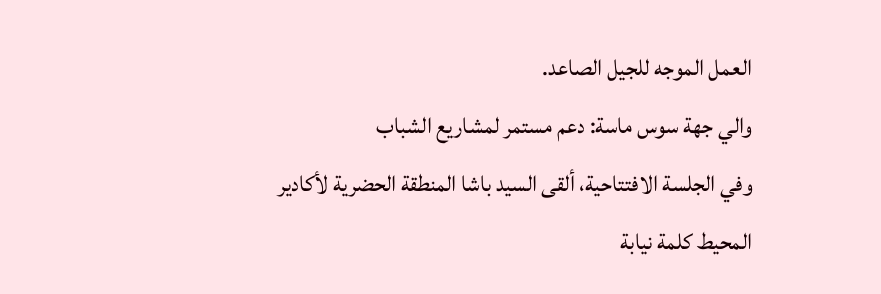العمل الموجه للجيل الصاعد.
والي جهة سوس ماسة: دعم مستمر لمشاريع الشباب
وفي الجلسة الافتتاحية، ألقى السيد باشا المنطقة الحضرية لأكادير المحيط كلمة نيابة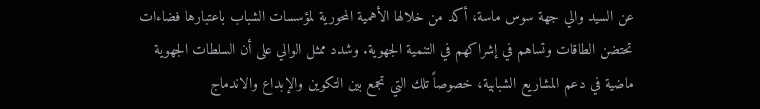عن السيد والي جهة سوس ماسة، أكد من خلالها الأهمية المحورية لمؤسسات الشباب باعتبارها فضاءات تحتضن الطاقات وتساهم في إشراكهم في التنمية الجهوية. وشدد ممثل الوالي على أن السلطات الجهوية ماضية في دعم المشاريع الشبابية، خصوصاً تلك التي تجمع بين التكوين والإبداع والاندماج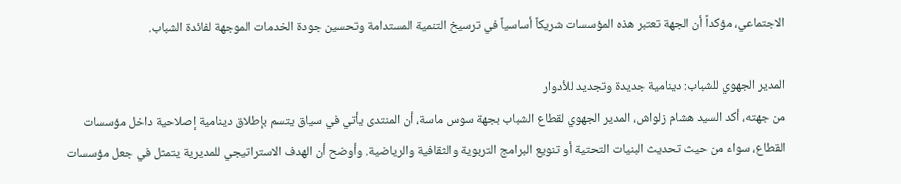الاجتماعي، مؤكداً أن الجهة تعتبر هذه المؤسسات شريكاً أساسياً في ترسيخ التنمية المستدامة وتحسين جودة الخدمات الموجهة لفائدة الشباب.

المدير الجهوي للشباب: دينامية جديدة وتجديد للأدوار
من جهته، أكد السيد هشام زلواش، المدير الجهوي لقطاع الشباب بجهة سوس ماسة، أن المنتدى يأتي في سياق يتسم بإطلاق دينامية إصلاحية داخل مؤسسات القطاع، سواء من حيث تحديث البنيات التحتية أو تنويع البرامج التربوية والثقافية والرياضية. وأوضح أن الهدف الاستراتيجي للمديرية يتمثل في جعل مؤسسات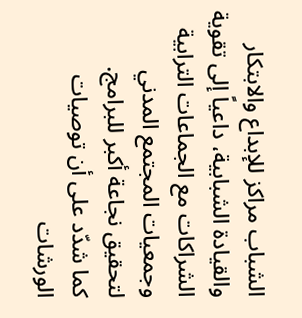الشباب مراكز للإبداع والابتكار والقيادة الشبابية، داعياً إلى تقوية الشراكات مع الجماعات الترابية وجمعيات المجتمع المدني لتحقيق نجاعة أكبر للبرامج.
كما شدّد على أن توصيات الورشات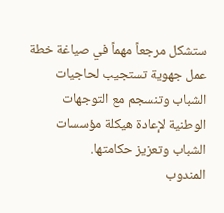ستشكل مرجعاً مهماً في صياغة خطة عمل جهوية تستجيب لحاجيات الشباب وتنسجم مع التوجهات الوطنية لإعادة هيكلة مؤسسات الشباب وتعزيز حكامتها.
المندوب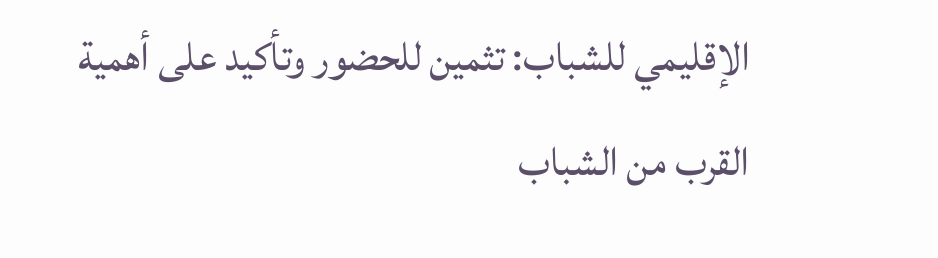الإقليمي للشباب: تثمين للحضور وتأكيد على أهمية القرب من الشباب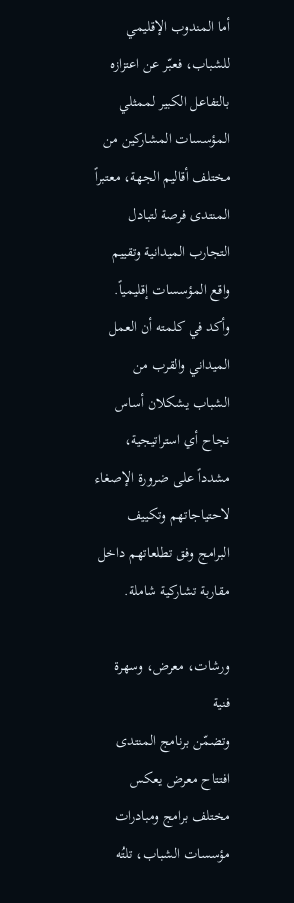أما المندوب الإقليمي للشباب، فعبّر عن اعتزازه بالتفاعل الكبير لممثلي المؤسسات المشاركين من مختلف أقاليم الجهة، معتبراً المنتدى فرصة لتبادل التجارب الميدانية وتقييم واقع المؤسسات إقليمياً. وأكد في كلمته أن العمل الميداني والقرب من الشباب يشكلان أساس نجاح أي استراتيجية، مشدداً على ضرورة الإصغاء لاحتياجاتهم وتكييف البرامج وفق تطلعاتهم داخل مقاربة تشاركية شاملة.

ورشات، معرض، وسهرة فنية
وتضمّن برنامج المنتدى افتتاح معرض يعكس مختلف برامج ومبادرات مؤسسات الشباب، تلتُه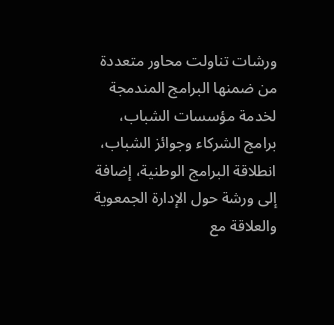ورشات تناولت محاور متعددة من ضمنها البرامج المندمجة لخدمة مؤسسات الشباب، برامج الشركاء وجوائز الشباب، انطلاقة البرامج الوطنية، إضافة إلى ورشة حول الإدارة الجمعوية والعلاقة مع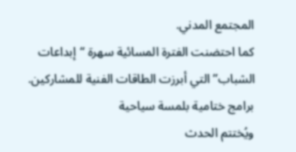المجتمع المدني.
كما احتضنت الفترة المسائية سهرة “إبداعات الشباب” التي أبرزت الطاقات الفنية للمشاركين.
برامج ختامية بلمسة سياحية
ويُختتم الحدث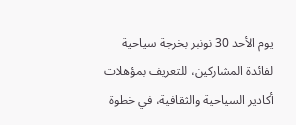يوم الأحد 30 نونبر بخرجة سياحية لفائدة المشاركين، للتعريف بمؤهلات أكادير السياحية والثقافية، في خطوة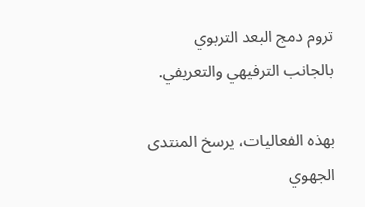تروم دمج البعد التربوي بالجانب الترفيهي والتعريفي.

بهذه الفعاليات، يرسخ المنتدى الجهوي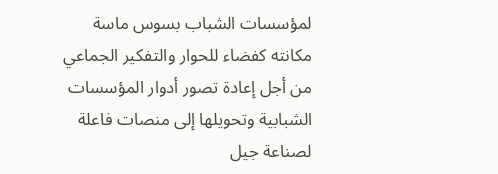لمؤسسات الشباب بسوس ماسة مكانته كفضاء للحوار والتفكير الجماعي من أجل إعادة تصور أدوار المؤسسات الشبابية وتحويلها إلى منصات فاعلة لصناعة جيل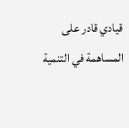قيادي قادر على المساهمة في التنمية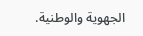الجهوية والوطنية.